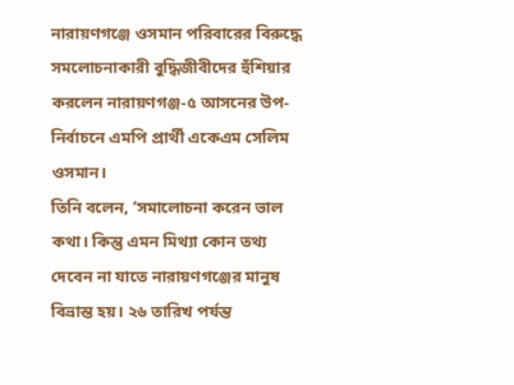নারায়ণগঞ্জে ওসমান পরিবারের বিরুদ্ধে সমলোচনাকারী বুদ্ধিজীবীদের হুঁশিয়ার করলেন নারায়ণগঞ্জ-৫ আসনের উপ-নির্বাচনে এমপি প্রার্থী একেএম সেলিম ওসমান।
তিনি বলেন, ‘সমালোচনা করেন ভাল কথা। কিন্তু এমন মিথ্যা কোন তথ্য দেবেন না যাতে নারায়ণগঞ্জের মানুষ বিভ্রান্ত হয়। ২৬ তারিখ পর্যন্ত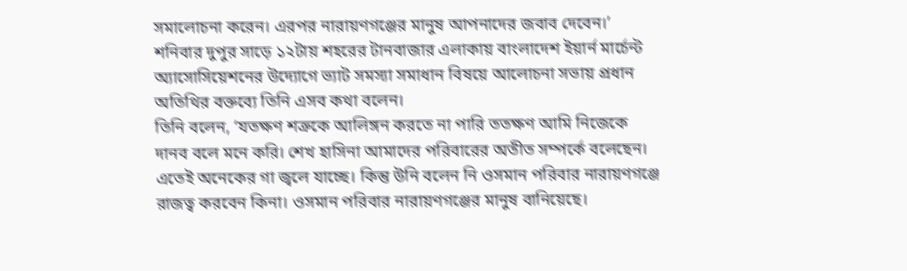সমালোচনা করেন। এরপর নারায়ণগঞ্জের মানুষ আপনাদের জবাব দেবেন।’
শনিবার দুপুর সাড়ে ১২টায় শহরের টানবাজার এলাকায় বাংলাদেশ ইয়ার্ন মার্চেন্ট অ্যাসোসিয়েশনের উদ্যোগে ভ্যাট সমস্যা সমাধান বিষয়ে আলোচনা সভায় প্রধান অতিথির বক্তব্যে তিনি এসব কথা বলেন।
তিনি বলেন, ‘যতক্ষণ শত্রুকে আলিঙ্গন করতে না পারি ততক্ষণ আমি নিজেকে দানব বলে মনে করি। শেখ হাসিনা আমাদের পরিবারের অতীত সম্পর্কে বলেছেন। এতেই অনেকের গা জ্বলে যাচ্ছে। কিন্তু উনি বলেন নি ওসমান পরিবার নারায়ণগঞ্জে রাজত্ব করবেন কিনা। ওসমান পরিবার নারায়ণগঞ্জের মানুষ বানিয়েছে।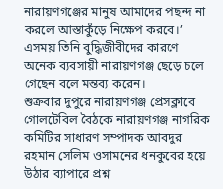নারায়ণগঞ্জের মানুষ আমাদের পছন্দ না করলে আস্তাকুঁড়ে নিক্ষেপ করবে।’
এসময় তিনি বুদ্ধিজীবীদের কারণে অনেক ব্যবসায়ী নারায়ণগঞ্জ ছেড়ে চলে গেছেন বলে মন্তব্য করেন।
শুক্রবার দুপুরে নারায়ণগঞ্জ প্রেসক্লাবে গোলটেবিল বৈঠকে নারায়ণগঞ্জ নাগরিক কমিটির সাধারণ সম্পাদক আবদুর রহমান সেলিম ওসামনের ধনকুবের হয়ে উঠার ব্যাপারে প্রশ্ন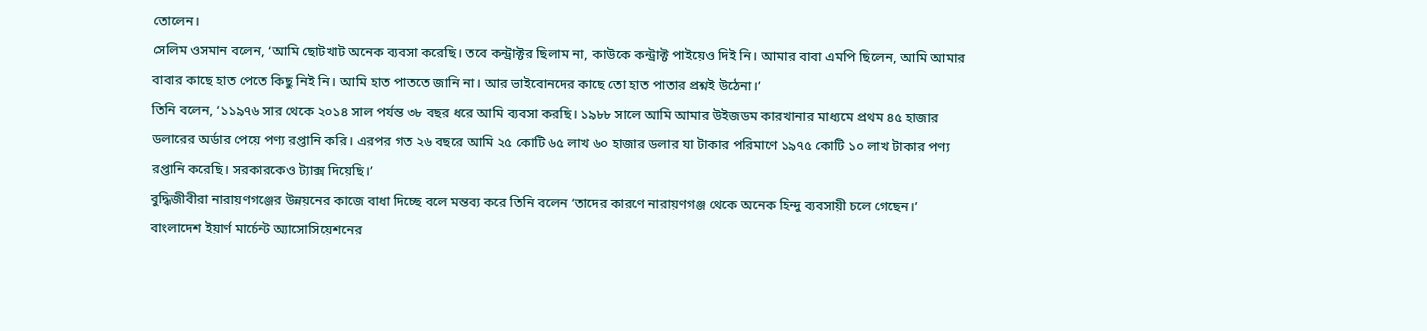তোলেন।
সেলিম ওসমান বলেন, ‘আমি ছোটখাট অনেক ব্যবসা করেছি। তবে কন্ট্রাক্টর ছিলাম না, কাউকে কন্ট্রাক্ট পাইয়েও দিই নি। আমার বাবা এমপি ছিলেন, আমি আমার বাবার কাছে হাত পেতে কিছু নিই নি। আমি হাত পাততে জানি না। আর ভাইবোনদের কাছে তো হাত পাতার প্রশ্নই উঠেনা।’
তিনি বলেন, ‘১১৯৭৬ সার থেকে ২০১৪ সাল পর্যন্ত ৩৮ বছর ধরে আমি ব্যবসা করছি। ১৯৮৮ সালে আমি আমার উইজডম কারখানার মাধ্যমে প্রথম ৪৫ হাজার ডলারের অর্ডার পেয়ে পণ্য রপ্তানি করি। এরপর গত ২৬ বছরে আমি ২৫ কোটি ৬৫ লাখ ৬০ হাজার ডলার যা টাকার পরিমাণে ১৯৭৫ কোটি ১০ লাখ টাকার পণ্য রপ্তানি করেছি। সরকারকেও ট্যাক্স দিয়েছি।’
বুদ্ধিজীবীরা নারায়ণগঞ্জের উন্নয়নের কাজে বাধা দিচ্ছে বলে মন্তব্য করে তিনি বলেন ‘তাদের কারণে নারায়ণগঞ্জ থেকে অনেক হিন্দু ব্যবসায়ী চলে গেছেন।’
বাংলাদেশ ইয়ার্ণ মার্চেন্ট অ্যাসোসিয়েশনের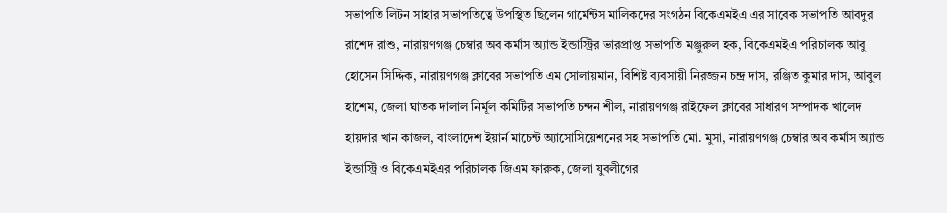সভাপতি লিটন সাহার সভাপতিত্বে উপস্থিত ছিলেন গার্মেন্টস মালিকদের সংগঠন বিকেএমইএ এর সাবেক সভাপতি আবদুর রাশেদ রাশু, নারায়ণগঞ্জ চেম্বার অব কর্মাস অ্যান্ড ইন্ডাস্ট্রির ভারপ্রাপ্ত সভাপতি মঞ্জুরুল হক, বিকেএমইএ পরিচালক আবু হোসেন সিদ্দিক, নারায়ণগঞ্জ ক্লাবের সভাপতি এম সোলায়মান, বিশিষ্ট ব্যবসায়ী নিরজ্জন চন্দ্র দাস, রঞ্জিত কুমার দাস, আবুল হাশেম, জেলা ঘাতক দালাল নির্মূল কমিটির সভাপতি চন্দন শীল, নারায়ণগঞ্জ রাইফেল ক্লাবের সাধারণ সম্পাদক খালেদ হায়দার খান কাজল, বাংলাদেশ ইয়ার্ন মাচেন্ট অ্যাসোসিয়েশনের সহ সভাপতি মো. মুসা, নারায়ণগঞ্জ চেম্বার অব কর্মাস অ্যান্ড ইন্ডাস্ট্রি ও বিকেএমইএর পরিচালক জিএম ফারুক, জেলা যুবলীগের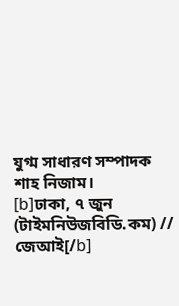যুগ্ম সাধারণ সম্পাদক শাহ নিজাম।
[b]ঢাকা, ৭ জুন (টাইমনিউজবিডি.কম) // জেআই[/b]